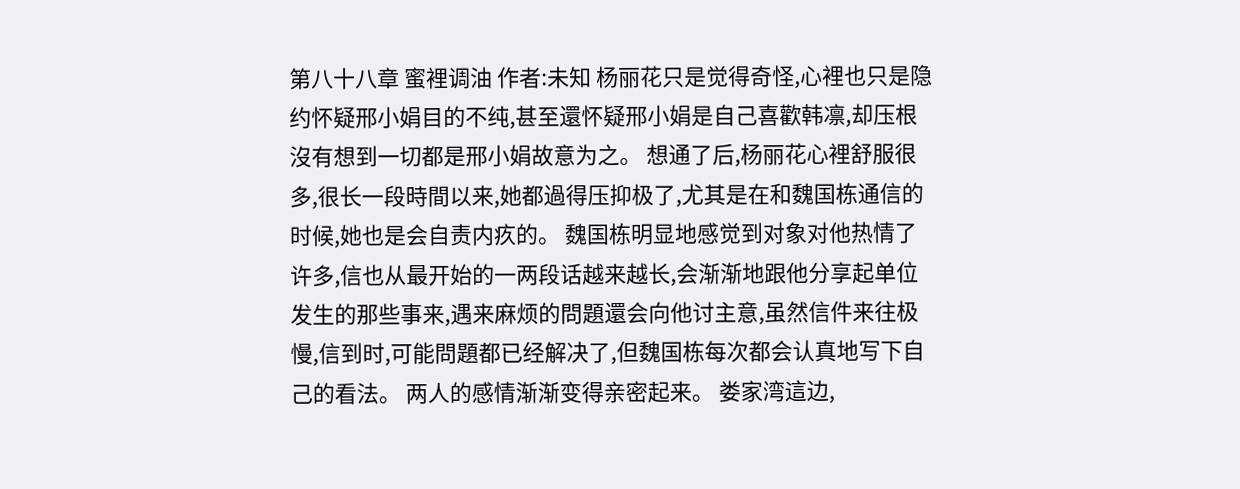第八十八章 蜜裡调油 作者:未知 杨丽花只是觉得奇怪,心裡也只是隐约怀疑邢小娟目的不纯,甚至還怀疑邢小娟是自己喜歡韩凛,却压根沒有想到一切都是邢小娟故意为之。 想通了后,杨丽花心裡舒服很多,很长一段時間以来,她都過得压抑极了,尤其是在和魏国栋通信的时候,她也是会自责内疚的。 魏国栋明显地感觉到对象对他热情了许多,信也从最开始的一两段话越来越长,会渐渐地跟他分享起单位发生的那些事来,遇来麻烦的問題還会向他讨主意,虽然信件来往极慢,信到时,可能問題都已经解决了,但魏国栋每次都会认真地写下自己的看法。 两人的感情渐渐变得亲密起来。 娄家湾這边,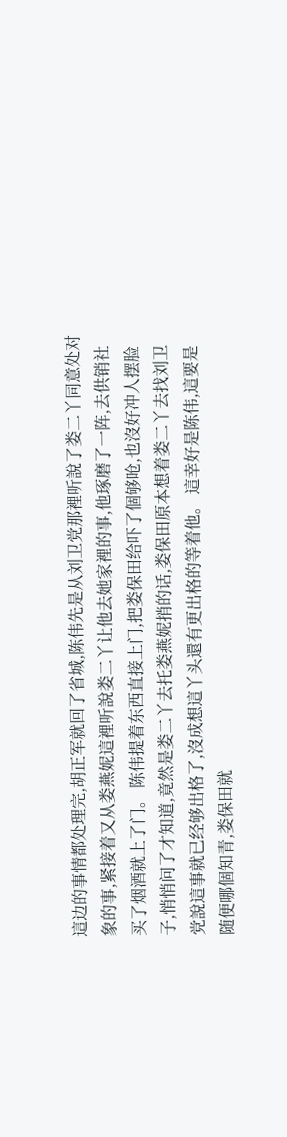這边的事情都处理完,胡正军就回了省城,陈伟先是从刘卫党那裡听說了娄二丫同意处对象的事,紧接着又从娄燕妮這裡听說娄二丫让他去她家裡的事,他琢磨了一阵,去供销社买了烟酒就上了门。 陈伟提着东西直接上门,把娄保田给吓了個够呛,也沒好冲人摆脸子,悄悄问了才知道,竟然是娄二丫去托娄燕妮捎的话,娄保田原本想着娄二丫去找刘卫党說這事就已经够出格了,沒成想這丫头還有更出格的等着他。 這幸好是陈伟,這要是随便哪個知青,娄保田就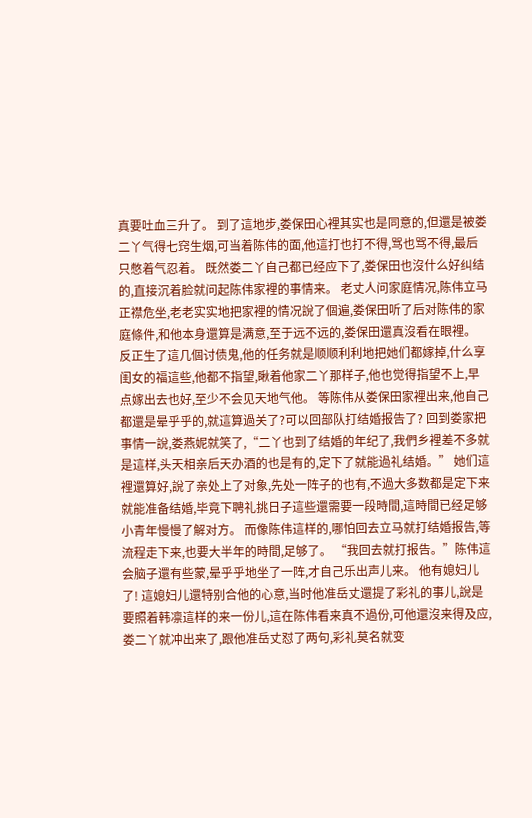真要吐血三升了。 到了這地步,娄保田心裡其实也是同意的,但還是被娄二丫气得七窍生烟,可当着陈伟的面,他這打也打不得,骂也骂不得,最后只憋着气忍着。 既然娄二丫自己都已经应下了,娄保田也沒什么好纠结的,直接沉着脸就问起陈伟家裡的事情来。 老丈人问家庭情况,陈伟立马正襟危坐,老老实实地把家裡的情况說了個遍,娄保田听了后对陈伟的家庭條件,和他本身還算是满意,至于远不远的,娄保田還真沒看在眼裡。 反正生了這几個讨债鬼,他的任务就是顺顺利利地把她们都嫁掉,什么享闺女的福這些,他都不指望,瞅着他家二丫那样子,他也觉得指望不上,早点嫁出去也好,至少不会见天地气他。 等陈伟从娄保田家裡出来,他自己都還是晕乎乎的,就這算過关了?可以回部队打结婚报告了? 回到娄家把事情一說,娄燕妮就笑了,“二丫也到了结婚的年纪了,我們乡裡差不多就是這样,头天相亲后天办酒的也是有的,定下了就能過礼结婚。” 她们這裡還算好,說了亲处上了对象,先处一阵子的也有,不過大多数都是定下来就能准备结婚,毕竟下聘礼挑日子這些還需要一段時間,這時間已经足够小青年慢慢了解对方。 而像陈伟這样的,哪怕回去立马就打结婚报告,等流程走下来,也要大半年的時間,足够了。 “我回去就打报告。”陈伟這会脑子還有些蒙,晕乎乎地坐了一阵,才自己乐出声儿来。 他有媳妇儿了! 這媳妇儿還特别合他的心意,当时他准岳丈還提了彩礼的事儿,說是要照着韩凛這样的来一份儿,這在陈伟看来真不過份,可他還沒来得及应,娄二丫就冲出来了,跟他准岳丈怼了两句,彩礼莫名就变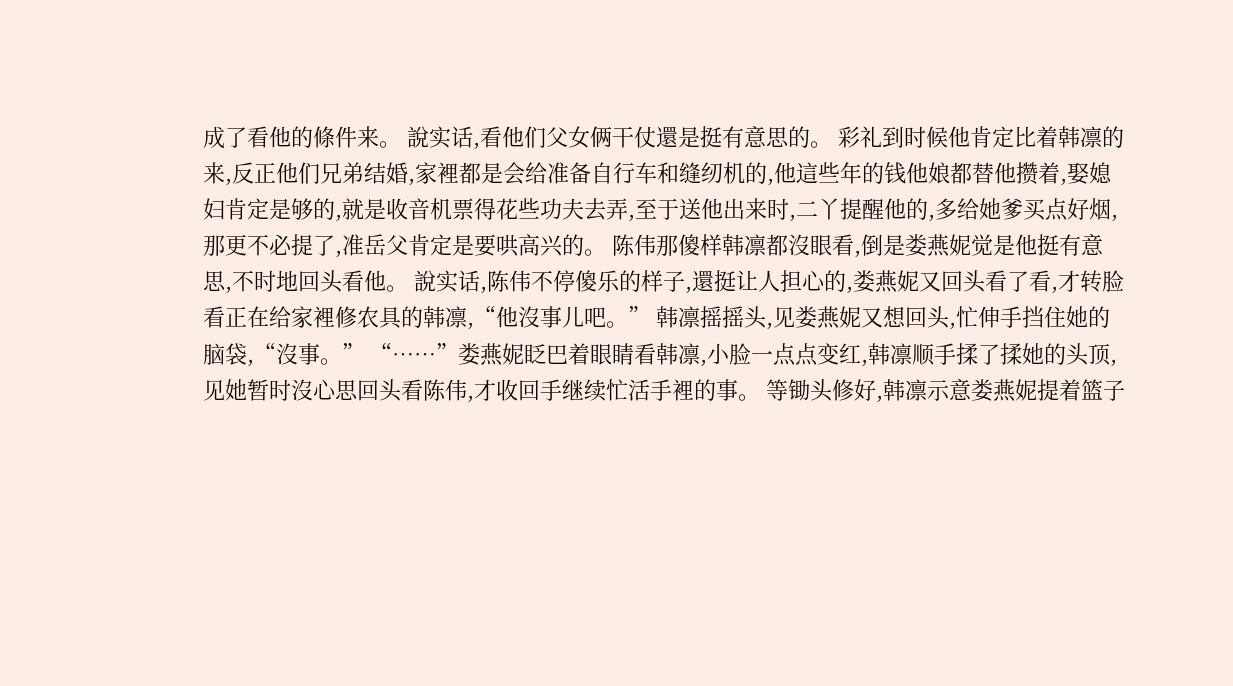成了看他的條件来。 說实话,看他们父女俩干仗還是挺有意思的。 彩礼到时候他肯定比着韩凛的来,反正他们兄弟结婚,家裡都是会给准备自行车和缝纫机的,他這些年的钱他娘都替他攒着,娶媳妇肯定是够的,就是收音机票得花些功夫去弄,至于送他出来时,二丫提醒他的,多给她爹买点好烟,那更不必提了,准岳父肯定是要哄高兴的。 陈伟那傻样韩凛都沒眼看,倒是娄燕妮觉是他挺有意思,不时地回头看他。 說实话,陈伟不停傻乐的样子,還挺让人担心的,娄燕妮又回头看了看,才转脸看正在给家裡修农具的韩凛,“他沒事儿吧。” 韩凛摇摇头,见娄燕妮又想回头,忙伸手挡住她的脑袋,“沒事。” “……”娄燕妮眨巴着眼睛看韩凛,小脸一点点变红,韩凛顺手揉了揉她的头顶,见她暂时沒心思回头看陈伟,才收回手继续忙活手裡的事。 等锄头修好,韩凛示意娄燕妮提着篮子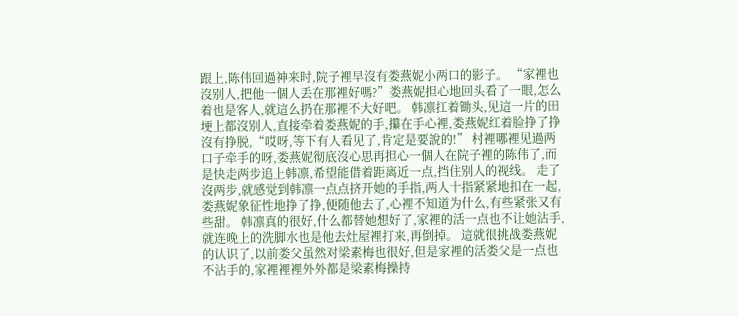跟上,陈伟回過神来时,院子裡早沒有娄燕妮小两口的影子。 “家裡也沒别人,把他一個人丢在那裡好嗎?”娄燕妮担心地回头看了一眼,怎么着也是客人,就這么扔在那裡不大好吧。 韩凛扛着锄头,见這一片的田埂上都沒别人,直接牵着娄燕妮的手,攥在手心裡,娄燕妮红着脸挣了挣沒有挣脱,“哎呀,等下有人看见了,肯定是要說的!” 村裡哪裡见過两口子牵手的呀,娄燕妮彻底沒心思再担心一個人在院子裡的陈伟了,而是快走两步追上韩凛,希望能借着距离近一点,挡住别人的视线。 走了沒两步,就感觉到韩凛一点点挤开她的手指,两人十指紧紧地扣在一起,娄燕妮象征性地挣了挣,便随他去了,心裡不知道为什么,有些紧张又有些甜。 韩凛真的很好,什么都替她想好了,家裡的活一点也不让她沾手,就连晚上的洗脚水也是他去灶屋裡打来,再倒掉。 這就很挑战娄燕妮的认识了,以前娄父虽然对梁素梅也很好,但是家裡的活娄父是一点也不沾手的,家裡裡裡外外都是梁素梅操持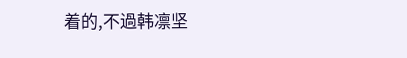着的,不過韩凛坚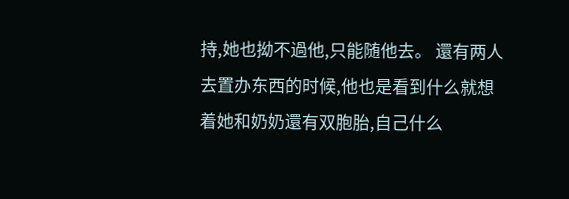持,她也拗不過他,只能随他去。 還有两人去置办东西的时候,他也是看到什么就想着她和奶奶還有双胞胎,自己什么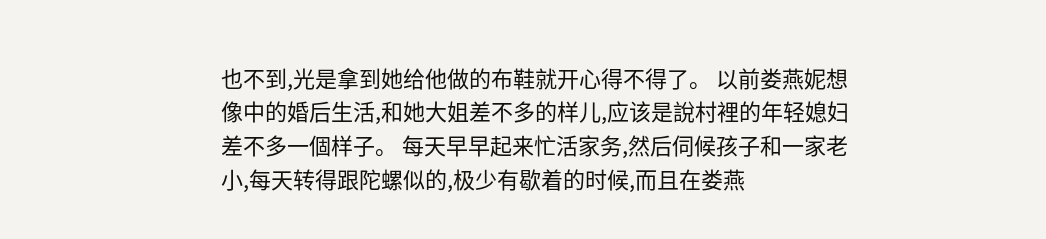也不到,光是拿到她给他做的布鞋就开心得不得了。 以前娄燕妮想像中的婚后生活,和她大姐差不多的样儿,应该是說村裡的年轻媳妇差不多一個样子。 每天早早起来忙活家务,然后伺候孩子和一家老小,每天转得跟陀螺似的,极少有歇着的时候,而且在娄燕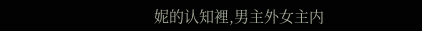妮的认知裡,男主外女主内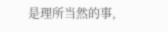是理所当然的事,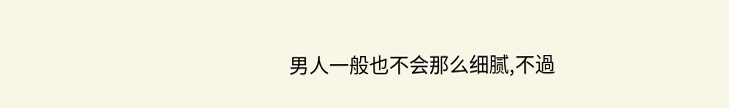男人一般也不会那么细腻,不過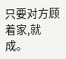只要对方顾着家,就成。